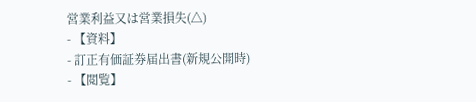営業利益又は営業損失(△)
- 【資料】
- 訂正有価証券届出書(新規公開時)
- 【閲覧】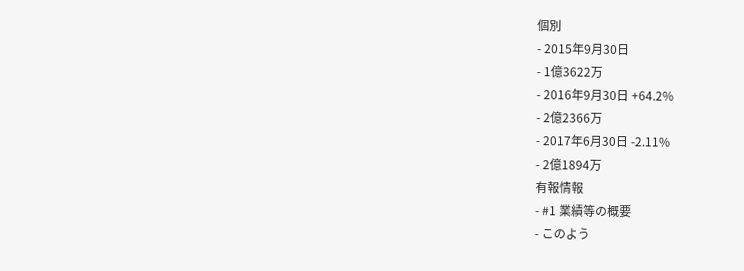個別
- 2015年9月30日
- 1億3622万
- 2016年9月30日 +64.2%
- 2億2366万
- 2017年6月30日 -2.11%
- 2億1894万
有報情報
- #1 業績等の概要
- このよう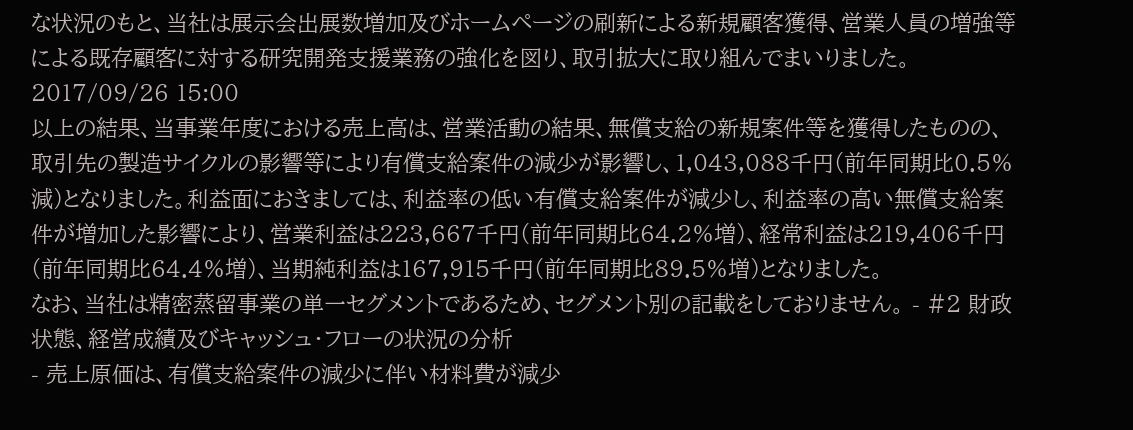な状況のもと、当社は展示会出展数増加及びホームページの刷新による新規顧客獲得、営業人員の増強等による既存顧客に対する研究開発支援業務の強化を図り、取引拡大に取り組んでまいりました。2017/09/26 15:00
以上の結果、当事業年度における売上高は、営業活動の結果、無償支給の新規案件等を獲得したものの、取引先の製造サイクルの影響等により有償支給案件の減少が影響し、1,043,088千円(前年同期比0.5%減)となりました。利益面におきましては、利益率の低い有償支給案件が減少し、利益率の高い無償支給案件が増加した影響により、営業利益は223,667千円(前年同期比64.2%増)、経常利益は219,406千円(前年同期比64.4%増)、当期純利益は167,915千円(前年同期比89.5%増)となりました。
なお、当社は精密蒸留事業の単一セグメントであるため、セグメント別の記載をしておりません。 - #2 財政状態、経営成績及びキャッシュ・フローの状況の分析
- 売上原価は、有償支給案件の減少に伴い材料費が減少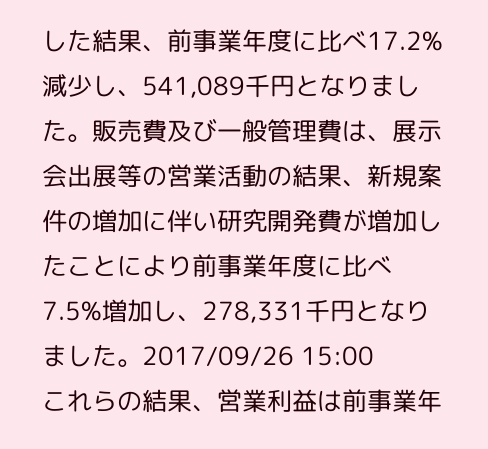した結果、前事業年度に比べ17.2%減少し、541,089千円となりました。販売費及び一般管理費は、展示会出展等の営業活動の結果、新規案件の増加に伴い研究開発費が増加したことにより前事業年度に比べ7.5%増加し、278,331千円となりました。2017/09/26 15:00
これらの結果、営業利益は前事業年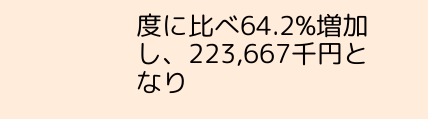度に比べ64.2%増加し、223,667千円となり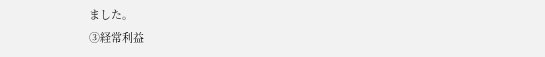ました。
③経常利益